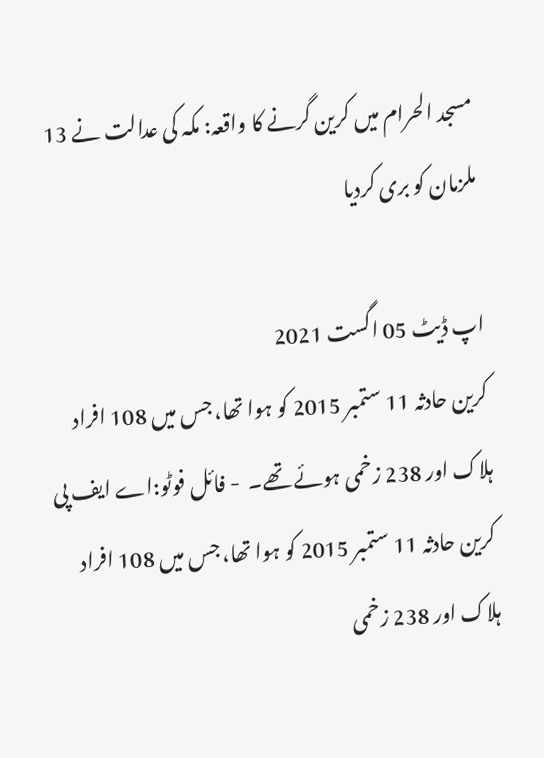مسجد الحرام میں کرین گرنے کا واقعہ: مکہ کی عدالت نے 13 ملزمان کو بری کردیا

اپ ڈیٹ 05 اگست 2021
کرین حادثہ 11 ستمبر 2015 کو ہوا تھا، جس میں 108 افراد ہلاک اور 238 زخمی ہوئے تھے۔  - فائل فوٹو:اے ایف پی
کرین حادثہ 11 ستمبر 2015 کو ہوا تھا، جس میں 108 افراد ہلاک اور 238 زخمی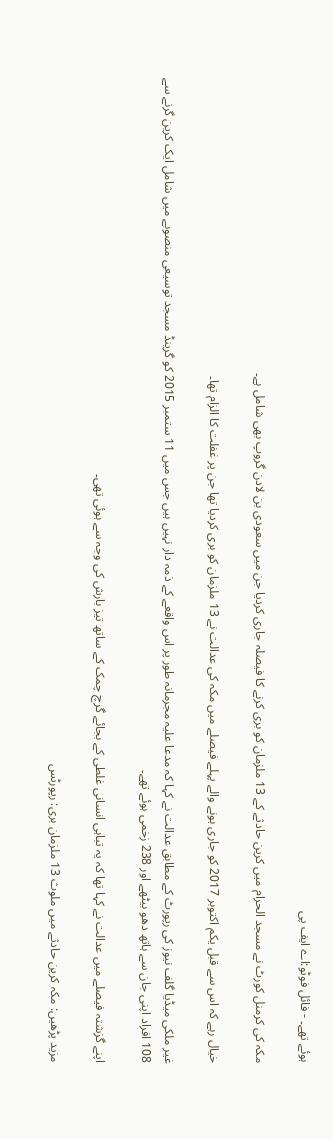ہوئے تھے۔ - فائل فوٹو:اے ایف پی

مکہ کی کرمنل کورٹ نے مسجد الحرام میں کرین حادثے کے 13 ملزمان کو بری کرنے کا فیصلہ جاری کردیا جن میں سعودی بن لادن گروپ بھی شامل ہے۔

خیال رہے کہ اس سے قبل یکم اکتوبر 2017 کو جاری ہونے والے پہلے فیصلے میں مکہ کی عدالت نے 13 ملزمان کو بری کردیا تھا جن پر غفلت کا الزام تھا۔

غیر ملکی میڈیا گلف نیوز کی رپورٹ کے مطابق عدالت نے کہا کہ مدعا علیہ مجرمانہ طور پر اس واقعے کے ذمہ دار نہیں ہیں جس میں 11 ستمبر 2015 کو گرینڈ مسجد توسیعی منصوبے میں شامل ایک کرین گرنے سے 108 افراد اپنی جان سے ہاتھ دھو بیٹھے اور 238 زخمی ہوئے تھے۔

اپنے گزشتہ فیصلے میں عدالت نے کہا تھا کہ یہ تباہی انسانی غلطی کے بجائے گرچ چمک کے ساتھ تیز بارش کی وجہ سے ہوئی تھی۔

مزید پڑھیں: مکہ کرین حادثے میں ملوث 13 ملزمان بری: رپورٹس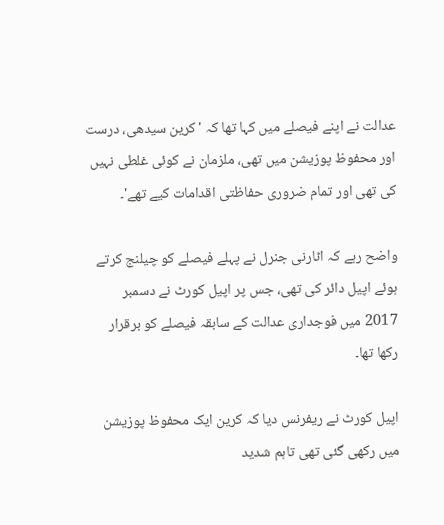عدالت نے اپنے فیصلے میں کہا تھا کہ 'کرین سیدھی، درست اور محفوظ پوزیشن میں تھی، ملزمان نے کوئی غلطی نہیں کی تھی اور تمام ضروری حفاظتی اقدامات کیے تھے'۔

واضح رہے کہ اٹارنی جنرل نے پہلے فیصلے کو چیلنج کرتے ہوئے اپیل دائر کی تھی، جس پر اپیل کورٹ نے دسمبر 2017 میں فوجداری عدالت کے سابقہ فیصلے کو برقرار رکھا تھا۔

اپیل کورٹ نے ریفرنس دیا کہ کرین ایک محفوظ پوزیشن میں رکھی گئی تھی تاہم شدید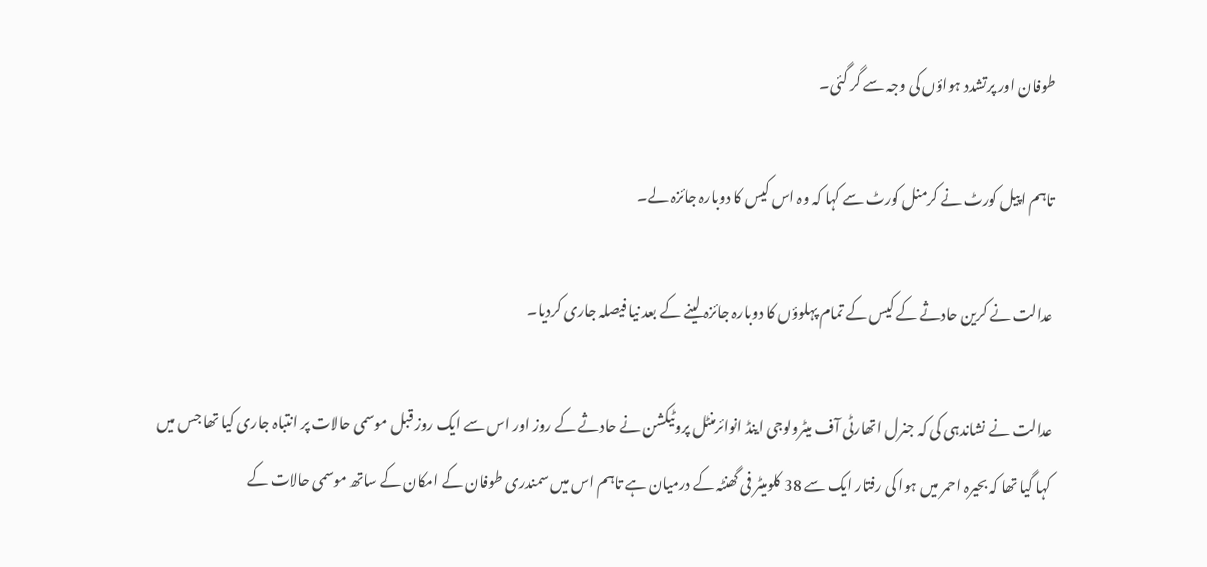طوفان اور پرتشدد ہواؤں کی وجہ سے گر گئی۔

تاہم اپیل کورٹ نے کرمنل کورٹ سے کہا کہ وہ اس کیس کا دوبارہ جائزہ لے۔

عدالت نے کرین حادثے کے کیس کے تمام پہلوؤں کا دوبارہ جائزہ لینے کے بعد نیا فیصلہ جاری کردیا۔

عدالت نے نشاندہی کی کہ جنرل اتھارٹی آف میٹرولوجی اینڈ انوائرمنٹل پروٹیکشن نے حادثے کے روز اور اس سے ایک روز قبل موسمی حالات پر انتباہ جاری کیا تھا جس میں کہا گیا تھا کہ بحیرہ احمر میں ہوا کی رفتار ایک سے 38 کلومیٹر فی گھنٹہ کے درمیان ہے تاہم اس میں سمندری طوفان کے امکان کے ساتھ موسمی حالات کے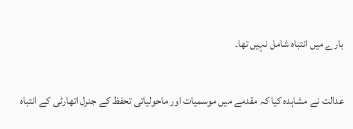بارے میں انتباہ شامل نہیں تھا۔

عدالت نے مشاہدہ کیا کہ مقدمے میں موسمیات اور ماحولیاتی تحفظ کے جنرل اتھارٹی کے انتباہ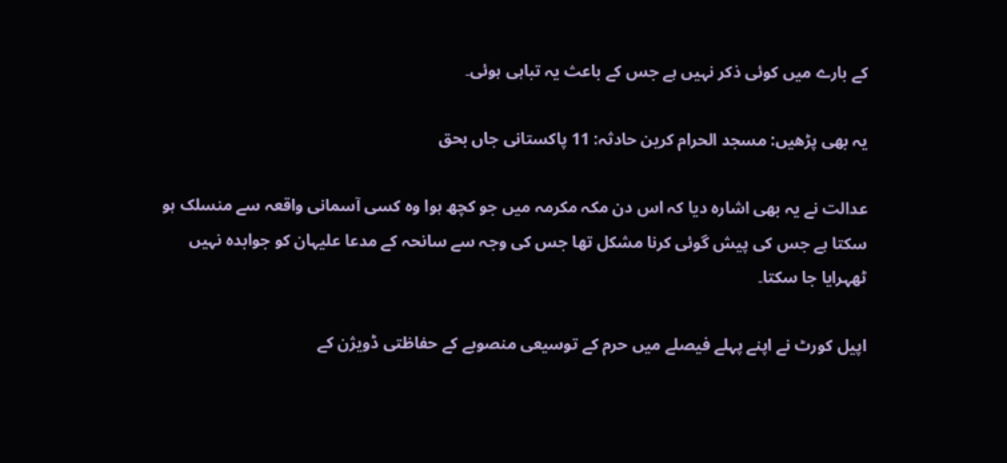کے بارے میں کوئی ذکر نہیں ہے جس کے باعث یہ تباہی ہوئی۔

یہ بھی پڑھیں: مسجد الحرام کرین حادثہ: 11 پاکستانی جاں بحق

عدالت نے یہ بھی اشارہ دیا کہ اس دن مکہ مکرمہ میں جو کچھ ہوا وہ کسی آسمانی واقعہ سے منسلک ہو سکتا ہے جس کی پیش گوئی کرنا مشکل تھا جس کی وجہ سے سانحہ کے مدعا علیہان کو جوابدہ نہیں ٹھہرایا جا سکتا۔

اپیل کورٹ نے اپنے پہلے فیصلے میں حرم کے توسیعی منصوبے کے حفاظتی ڈویژن کے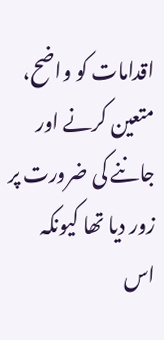اقدامات کو واضح، متعین کرنے اور جاننے کی ضرورت پر زور دیا تھا کیونکہ اس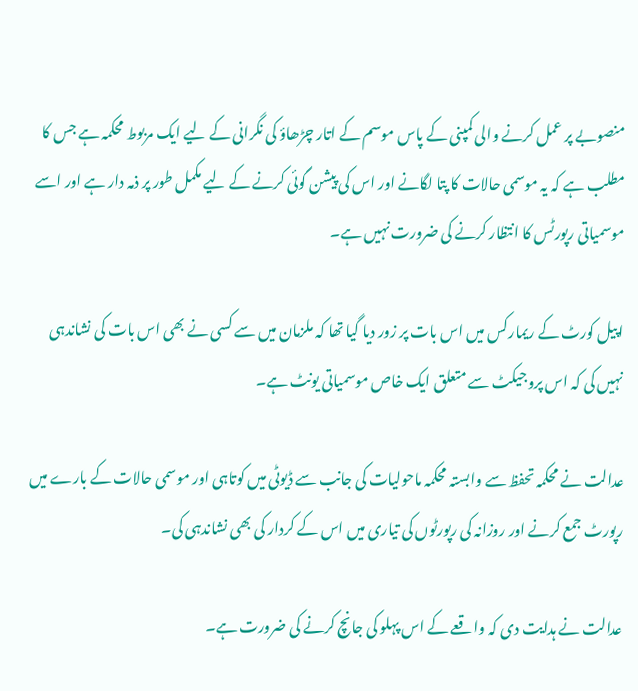منصوبے پر عمل کرنے والی کمپنی کے پاس موسم کے اتار چڑھاؤ کی نگرانی کے لیے ایک مربوط محکمہ ہے جس کا مطلب ہے کہ یہ موسمی حالات کا پتا لگانے اور اس کی پیشن گوئی کرنے کے لیے مکمل طور پر ذمہ دار ہے اور اسے موسمیاتی رپورٹس کا انتظار کرنے کی ضرورت نہیں ہے۔

اپیل کورٹ کے ریمارکس میں اس بات پر زور دیا گیا تھا کہ ملزمان میں سے کسی نے بھی اس بات کی نشاندہی نہیں کی کہ اس پروجیکٹ سے متعلق ایک خاص موسمیاتی یونٹ ہے۔

عدالت نے محکمہ تحفظ سے وابستہ محکمہ ماحولیات کی جانب سے ڈیوٹی میں کوتاہی اور موسمی حالات کے بارے میں رپورٹ جمع کرنے اور روزانہ کی رپورٹوں کی تیاری میں اس کے کردار کی بھی نشاندہی کی۔

عدالت نے ہدایت دی کہ واقعے کے اس پہلو کی جانچ کرنے کی ضرورت ہے۔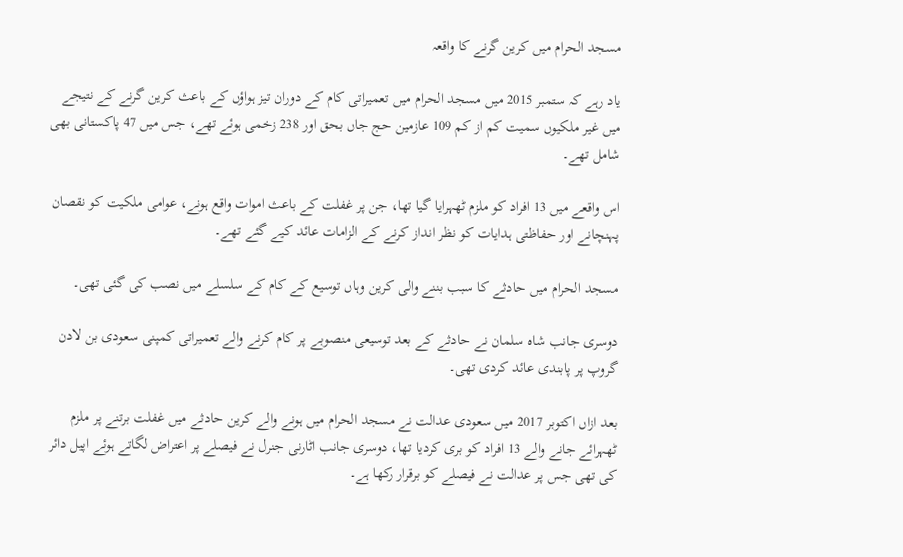مسجد الحرام میں کرین گرنے کا واقعہ

یاد رہے کہ ستمبر 2015 میں مسجد الحرام میں تعمیراتی کام کے دوران تیز ہواؤں کے باعث کرین گرنے کے نتیجے میں غیر ملکیوں سمیت کم از کم 109 عازمین حج جاں بحق اور 238 زخمی ہوئے تھے، جس میں 47 پاکستانی بھی شامل تھے۔

اس واقعے میں 13 افراد کو ملزم ٹھہرایا گیا تھا، جن پر غفلت کے باعث اموات واقع ہونے، عوامی ملکیت کو نقصان پہنچانے اور حفاظتی ہدایات کو نظر انداز کرنے کے الزامات عائد کیے گئے تھے۔

مسجد الحرام میں حادثے کا سبب بننے والی کرین وہاں توسیع کے کام کے سلسلے میں نصب کی گئی تھی۔

دوسری جانب شاہ سلمان نے حادثے کے بعد توسیعی منصوبے پر کام کرنے والے تعمیراتی کمپنی سعودی بن لادن گروپ پر پابندی عائد کردی تھی۔

بعد ازاں اکتوبر 2017 میں سعودی عدالت نے مسجد الحرام میں ہونے والے کرین حادثے میں غفلت برتنے پر ملزم ٹھہرائے جانے والے 13 افراد کو بری کردیا تھا، دوسری جانب اٹارنی جنرل نے فیصلے پر اعتراض لگاتے ہوئے اپیل دائر کی تھی جس پر عدالت نے فیصلے کو برقرار رکھا ہے۔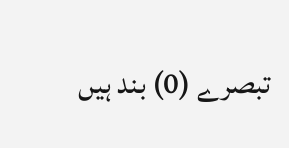تبصرے (0) بند ہیں